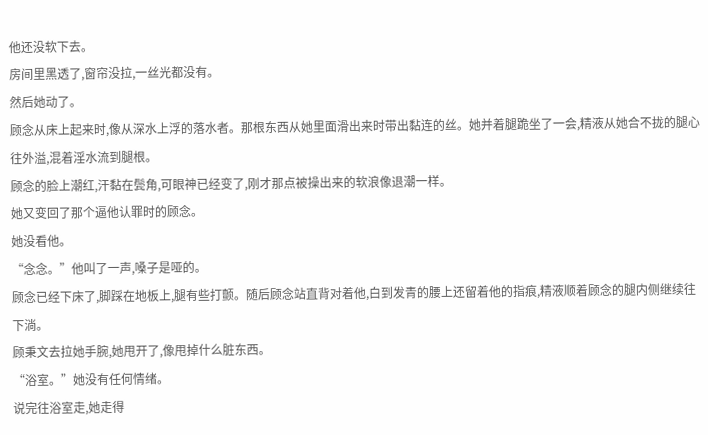他还没软下去。
房间里黑透了,窗帘没拉,一丝光都没有。
然后她动了。
顾念从床上起来时,像从深水上浮的落水者。那根东西从她里面滑出来时带出黏连的丝。她并着腿跪坐了一会,精液从她合不拢的腿心往外溢,混着淫水流到腿根。
顾念的脸上潮红,汗黏在鬓角,可眼神已经变了,刚才那点被操出来的软浪像退潮一样。
她又变回了那个逼他认罪时的顾念。
她没看他。
“念念。”他叫了一声,嗓子是哑的。
顾念已经下床了,脚踩在地板上,腿有些打颤。随后顾念站直背对着他,白到发青的腰上还留着他的指痕,精液顺着顾念的腿内侧继续往下淌。
顾秉文去拉她手腕,她甩开了,像甩掉什么脏东西。
“浴室。”她没有任何情绪。
说完往浴室走,她走得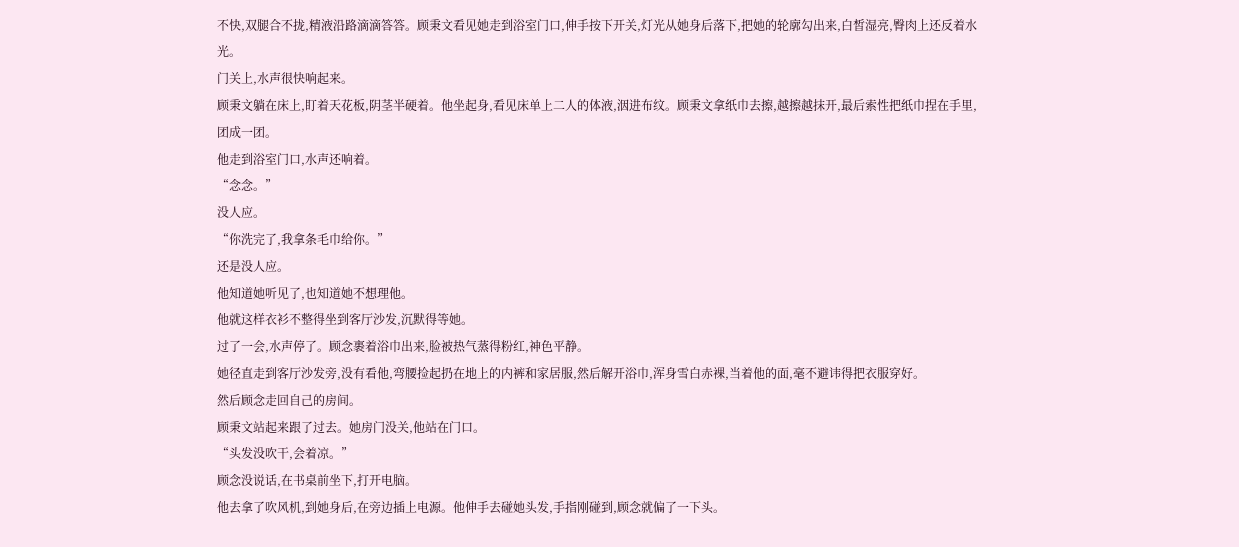不快,双腿合不拢,精液沿路滴滴答答。顾秉文看见她走到浴室门口,伸手按下开关,灯光从她身后落下,把她的轮廓勾出来,白皙湿亮,臀肉上还反着水光。
门关上,水声很快响起来。
顾秉文躺在床上,盯着天花板,阴茎半硬着。他坐起身,看见床单上二人的体液,洇进布纹。顾秉文拿纸巾去擦,越擦越抹开,最后索性把纸巾捏在手里,团成一团。
他走到浴室门口,水声还响着。
“念念。”
没人应。
“你洗完了,我拿条毛巾给你。”
还是没人应。
他知道她听见了,也知道她不想理他。
他就这样衣衫不整得坐到客厅沙发,沉默得等她。
过了一会,水声停了。顾念裹着浴巾出来,脸被热气蒸得粉红,神色平静。
她径直走到客厅沙发旁,没有看他,弯腰捡起扔在地上的内裤和家居服,然后解开浴巾,浑身雪白赤裸,当着他的面,毫不避讳得把衣服穿好。
然后顾念走回自己的房间。
顾秉文站起来跟了过去。她房门没关,他站在门口。
“头发没吹干,会着凉。”
顾念没说话,在书桌前坐下,打开电脑。
他去拿了吹风机,到她身后,在旁边插上电源。他伸手去碰她头发,手指刚碰到,顾念就偏了一下头。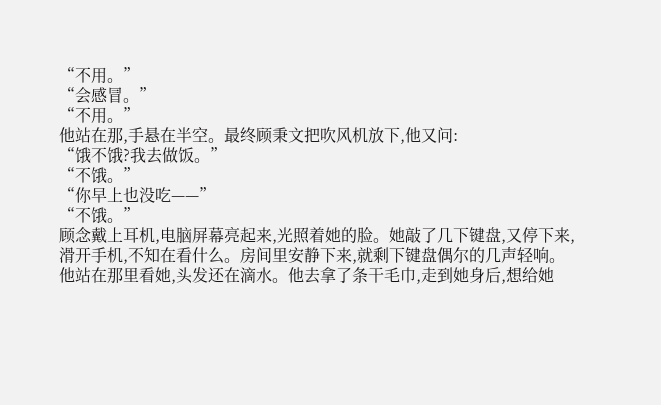“不用。”
“会感冒。”
“不用。”
他站在那,手悬在半空。最终顾秉文把吹风机放下,他又问:
“饿不饿?我去做饭。”
“不饿。”
“你早上也没吃——”
“不饿。”
顾念戴上耳机,电脑屏幕亮起来,光照着她的脸。她敲了几下键盘,又停下来,滑开手机,不知在看什么。房间里安静下来,就剩下键盘偶尔的几声轻响。
他站在那里看她,头发还在滴水。他去拿了条干毛巾,走到她身后,想给她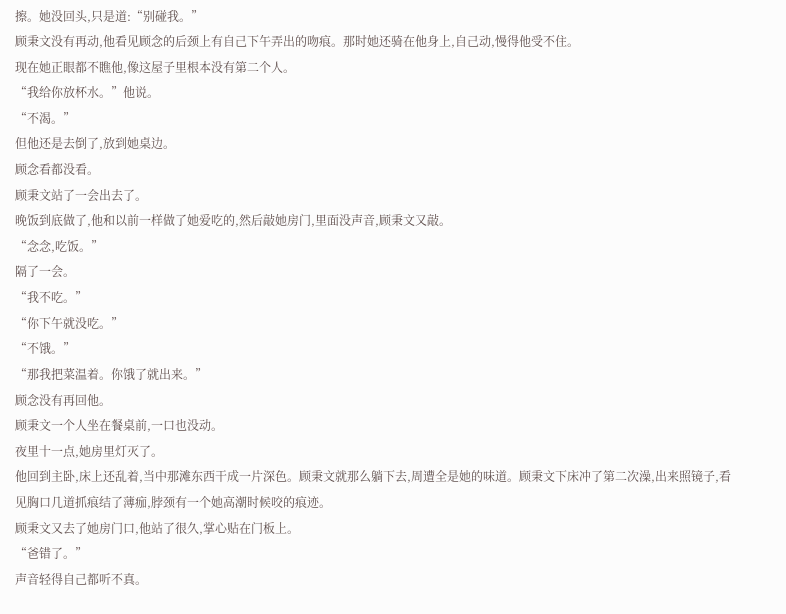擦。她没回头,只是道:“别碰我。”
顾秉文没有再动,他看见顾念的后颈上有自己下午弄出的吻痕。那时她还骑在他身上,自己动,慢得他受不住。
现在她正眼都不瞧他,像这屋子里根本没有第二个人。
“我给你放杯水。”他说。
“不渴。”
但他还是去倒了,放到她桌边。
顾念看都没看。
顾秉文站了一会出去了。
晚饭到底做了,他和以前一样做了她爱吃的,然后敲她房门,里面没声音,顾秉文又敲。
“念念,吃饭。”
隔了一会。
“我不吃。”
“你下午就没吃。”
“不饿。”
“那我把菜温着。你饿了就出来。”
顾念没有再回他。
顾秉文一个人坐在餐桌前,一口也没动。
夜里十一点,她房里灯灭了。
他回到主卧,床上还乱着,当中那滩东西干成一片深色。顾秉文就那么躺下去,周遭全是她的味道。顾秉文下床冲了第二次澡,出来照镜子,看见胸口几道抓痕结了薄痂,脖颈有一个她高潮时候咬的痕迹。
顾秉文又去了她房门口,他站了很久,掌心贴在门板上。
“爸错了。”
声音轻得自己都听不真。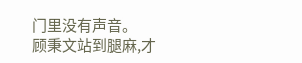门里没有声音。
顾秉文站到腿麻,才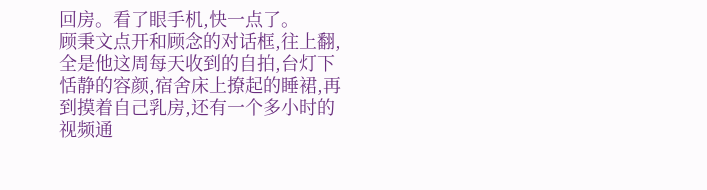回房。看了眼手机,快一点了。
顾秉文点开和顾念的对话框,往上翻,全是他这周每天收到的自拍,台灯下恬静的容颜,宿舍床上撩起的睡裙,再到摸着自己乳房,还有一个多小时的视频通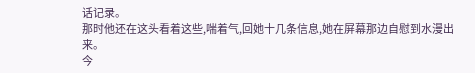话记录。
那时他还在这头看着这些,喘着气,回她十几条信息,她在屏幕那边自慰到水漫出来。
今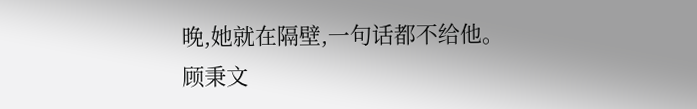晚,她就在隔壁,一句话都不给他。
顾秉文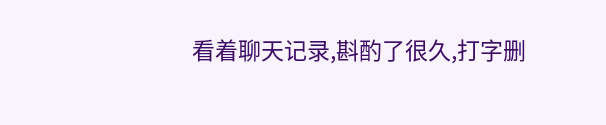看着聊天记录,斟酌了很久,打字删